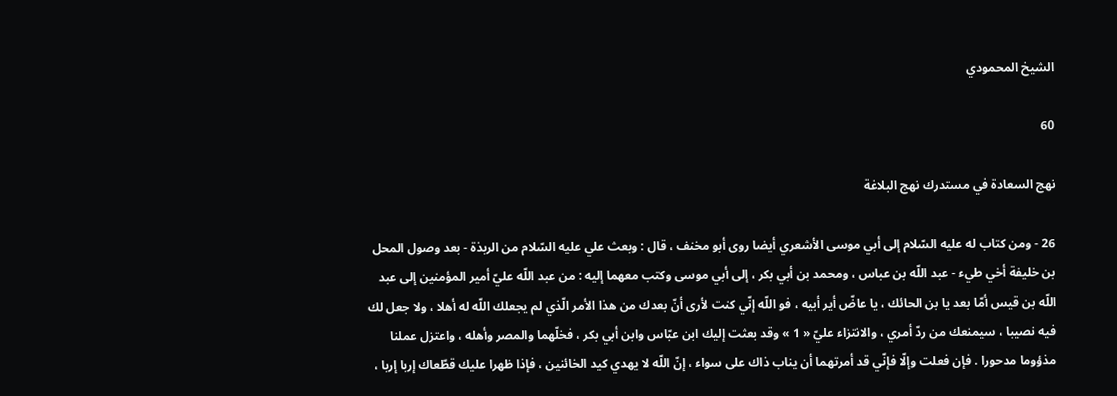الشيخ المحمودي

60

نهج السعادة في مستدرك نهج البلاغة

26 - ومن كتاب له عليه السّلام إلى أبي موسى الأشعري أيضا روى أبو مخنف ، قال : وبعث علي عليه السّلام من الربذة - بعد وصول المحل بن خليفة أخي طيء - عبد اللّه بن عباس ، ومحمد بن أبي بكر ، إلى أبي موسى وكتب معهما إليه : من عبد اللّه عليّ أمير المؤمنين إلى عبد اللّه بن قيس أمّا بعد يا بن الحائك ، يا عاضّ أير أبيه ، فو اللّه إنّي كنت لأرى أنّ بعدك من هذا الأمر الّذي لم يجعلك اللّه له أهلا ، ولا جعل لك فيه نصيبا ، سيمنعك من ردّ أمري ، والانتزاء عليّ « 1 » وقد بعثت إليك ابن عبّاس وابن أبي بكر ، فخلّهما والمصر وأهله ، واعتزل عملنا مذؤوما مدحورا . فإن فعلت وإلّا فإنّي قد أمرتهما أن يناب ذاك على سواء ، إنّ اللّه لا يهدي كيد الخائنين ، فإذا ظهرا عليك قطّعاك إربا إربا ،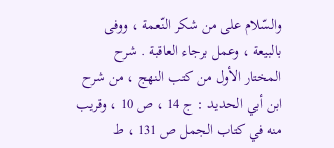والسّلام على من شكر النّعمة ، ووفى بالبيعة ، وعمل برجاء العاقبة . شرح المختار الأول من كتب النهج ، من شرح ابن أبي الحديد : ج 14 ، ص 10 ، وقريب منه في كتاب الجمل ص 131 ، ط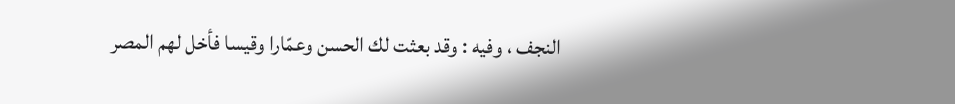النجف ، وفيه : وقد بعثت لك الحسن وعمّارا وقيسا فأخل لهم المصر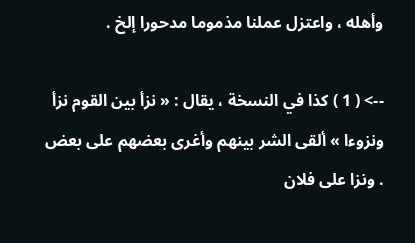وأهله ، واعتزل عملنا مذموما مدحورا إلخ .

--> ( 1 ) كذا في النسخة ، يقال : « نزأ بين القوم نزأ ونزوءا » ألقى الشر بينهم وأغرى بعضهم على بعض . ونزا على فلان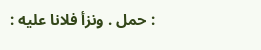: حمل . ونزأ فلانا عليه :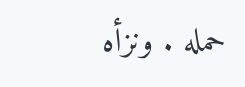حمله . ونزأه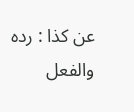عن كذا : رده والفعل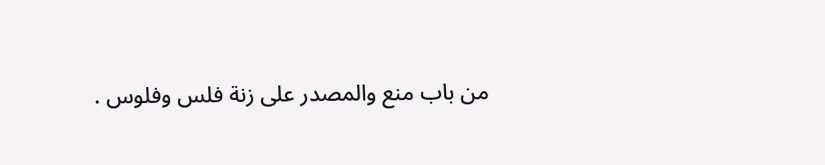من باب منع والمصدر على زنة فلس وفلوس .